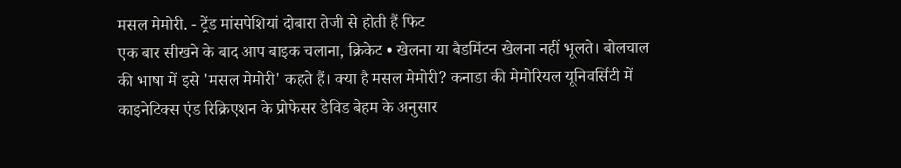मसल मेमोरी. - ट्रेंड मांसपेशियां दोबारा तेजी से होती हैं फिट
एक बार सीखने के बाद आप बाइक चलाना, क्रिकेट • खेलना या बैडमिंटन खेलना नहीं भूलते। बोलचाल की भाषा में इसे 'मसल मेमोरी' कहते हैं। क्या है मसल मेमोरी? कनाडा की मेमोरियल यूनिवर्सिटी में काइनेटिक्स एंड रिक्रिएशन के प्रोफेसर डेविड बेहम के अनुसार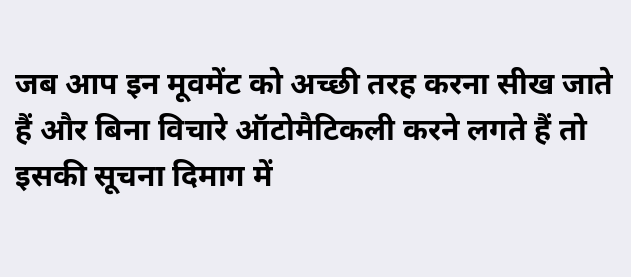जब आप इन मूवमेंट को अच्छी तरह करना सीख जाते हैं और बिना विचारे ऑटोमैटिकली करने लगते हैं तो इसकी सूचना दिमाग में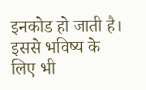इनकोड हो जाती है। इससे भविष्य के लिए भी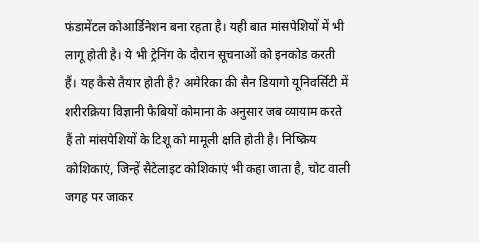फंडामेंटल कोआर्डिनेशन बना रहता है। यही बात मांसपेशियों में भी लागू होती है। ये भी ट्रेनिंग के दौरान सूचनाओं को इनकोड करती हैं। यह कैसे तैयार होती है? अमेरिका की सैन डियागो यूनिवर्सिटी में शरीरक्रिया विज्ञानी फैबियों कोमाना के अनुसार जब व्यायाम करते हैं तो मांसपेशियों के टिशू को मामूली क्षति होती है। निष्क्रिय कोशिकाएं, जिन्हें सैटेलाइट कोशिकाएं भी कहा जाता है, चोट वाली जगह पर जाकर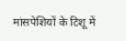मांसपेशियों के टिशू में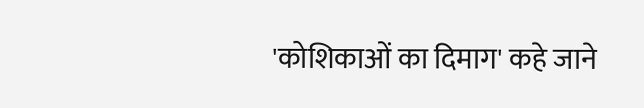'कोशिकाओं का दिमाग' कहे जाने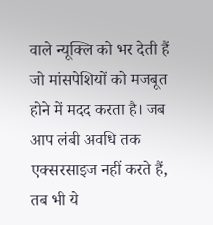वाले न्यूक्लि को भर देती हैं जो मांसपेशियों को मजबूत होने में मदद करता है। जब आप लंबी अवधि तक एक्सरसाइज नहीं करते हैं, तब भी ये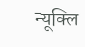न्यूक्लि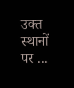उक्त स्थानों पर ...